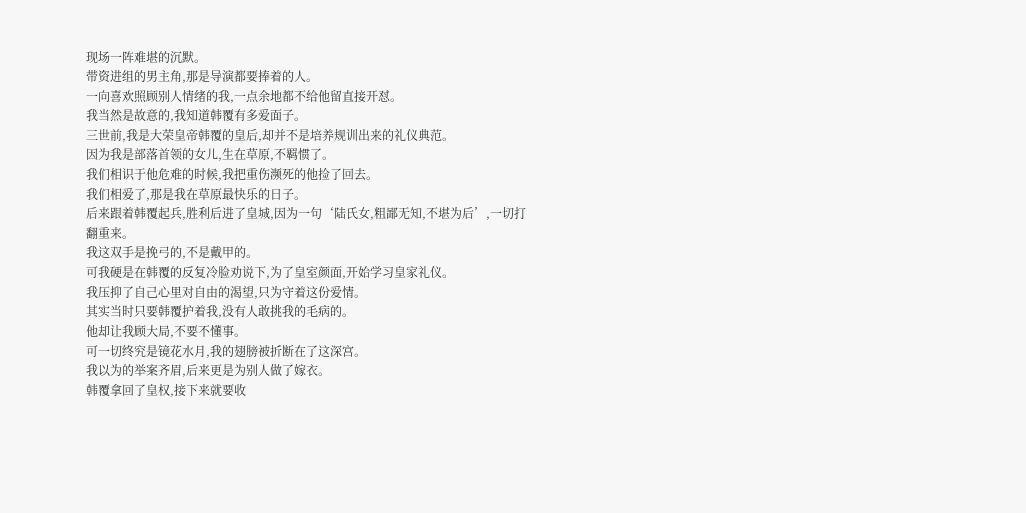现场一阵难堪的沉默。
带资进组的男主角,那是导演都要捧着的人。
一向喜欢照顾别人情绪的我,一点余地都不给他留直接开怼。
我当然是故意的,我知道韩覆有多爱面子。
三世前,我是大荣皇帝韩覆的皇后,却并不是培养规训出来的礼仪典范。
因为我是部落首领的女儿,生在草原,不羁惯了。
我们相识于他危难的时候,我把重伤濒死的他捡了回去。
我们相爱了,那是我在草原最快乐的日子。
后来跟着韩覆起兵,胜利后进了皇城,因为一句‘陆氏女,粗鄙无知,不堪为后’,一切打翻重来。
我这双手是挽弓的,不是戴甲的。
可我硬是在韩覆的反复冷脸劝说下,为了皇室颜面,开始学习皇家礼仪。
我压抑了自己心里对自由的渴望,只为守着这份爱情。
其实当时只要韩覆护着我,没有人敢挑我的毛病的。
他却让我顾大局,不要不懂事。
可一切终究是镜花水月,我的翅膀被折断在了这深宫。
我以为的举案齐眉,后来更是为别人做了嫁衣。
韩覆拿回了皇权,接下来就要收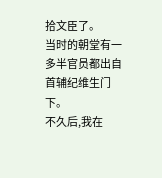拾文臣了。
当时的朝堂有一多半官员都出自首辅纪维生门下。
不久后,我在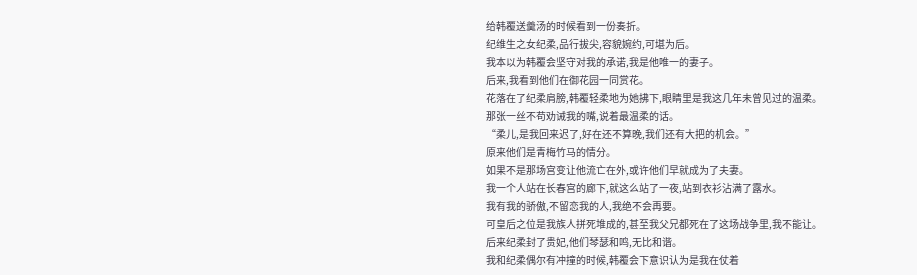给韩覆送羹汤的时候看到一份奏折。
纪维生之女纪柔,品行拔尖,容貌婉约,可堪为后。
我本以为韩覆会坚守对我的承诺,我是他唯一的妻子。
后来,我看到他们在御花园一同赏花。
花落在了纪柔肩膀,韩覆轻柔地为她拂下,眼睛里是我这几年未曾见过的温柔。
那张一丝不苟劝诫我的嘴,说着最温柔的话。
“柔儿,是我回来迟了,好在还不算晚,我们还有大把的机会。”
原来他们是青梅竹马的情分。
如果不是那场宫变让他流亡在外,或许他们早就成为了夫妻。
我一个人站在长春宫的廊下,就这么站了一夜,站到衣衫沾满了露水。
我有我的骄傲,不留恋我的人,我绝不会再要。
可皇后之位是我族人拼死堆成的,甚至我父兄都死在了这场战争里,我不能让。
后来纪柔封了贵妃,他们琴瑟和鸣,无比和谐。
我和纪柔偶尔有冲撞的时候,韩覆会下意识认为是我在仗着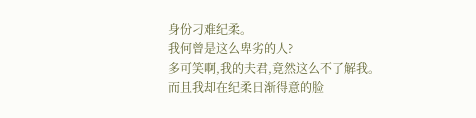身份刁难纪柔。
我何曾是这么卑劣的人?
多可笑啊,我的夫君,竟然这么不了解我。
而且我却在纪柔日渐得意的脸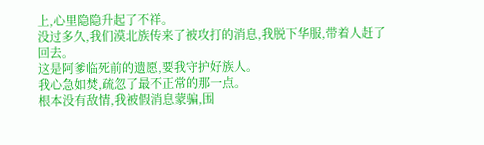上,心里隐隐升起了不祥。
没过多久,我们漠北族传来了被攻打的消息,我脱下华服,带着人赶了回去。
这是阿爹临死前的遗愿,要我守护好族人。
我心急如焚,疏忽了最不正常的那一点。
根本没有敌情,我被假消息蒙骗,围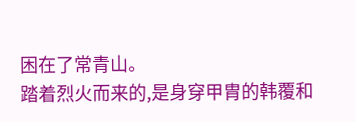困在了常青山。
踏着烈火而来的,是身穿甲胄的韩覆和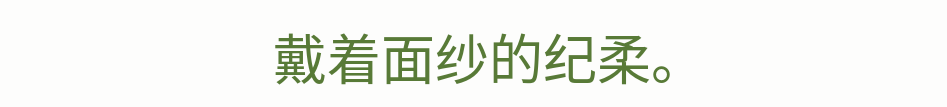戴着面纱的纪柔。